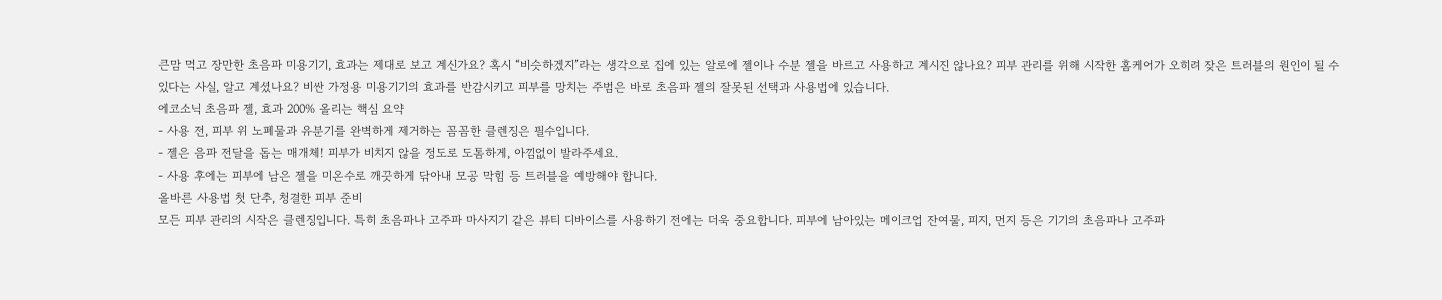큰맘 먹고 장만한 초음파 미용기기, 효과는 제대로 보고 계신가요? 혹시 “비슷하겠지”라는 생각으로 집에 있는 알로에 젤이나 수분 젤을 바르고 사용하고 계시진 않나요? 피부 관리를 위해 시작한 홈케어가 오히려 잦은 트러블의 원인이 될 수 있다는 사실, 알고 계셨나요? 비싼 가정용 미용기기의 효과를 반감시키고 피부를 망치는 주범은 바로 초음파 젤의 잘못된 선택과 사용법에 있습니다.
에코소닉 초음파 젤, 효과 200% 올리는 핵심 요약
- 사용 전, 피부 위 노폐물과 유분기를 완벽하게 제거하는 꼼꼼한 클렌징은 필수입니다.
- 젤은 음파 전달을 돕는 매개체! 피부가 비치지 않을 정도로 도톰하게, 아낌없이 발라주세요.
- 사용 후에는 피부에 남은 젤을 미온수로 깨끗하게 닦아내 모공 막힘 등 트러블을 예방해야 합니다.
올바른 사용법 첫 단추, 청결한 피부 준비
모든 피부 관리의 시작은 클렌징입니다. 특히 초음파나 고주파 마사지기 같은 뷰티 디바이스를 사용하기 전에는 더욱 중요합니다. 피부에 남아있는 메이크업 잔여물, 피지, 먼지 등은 기기의 초음파나 고주파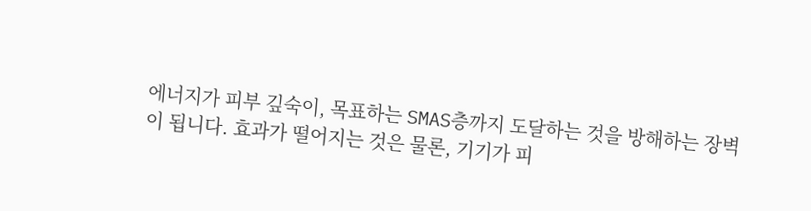에너지가 피부 깊숙이, 목표하는 SMAS층까지 도달하는 것을 방해하는 장벽이 됩니다. 효과가 떨어지는 것은 물론, 기기가 피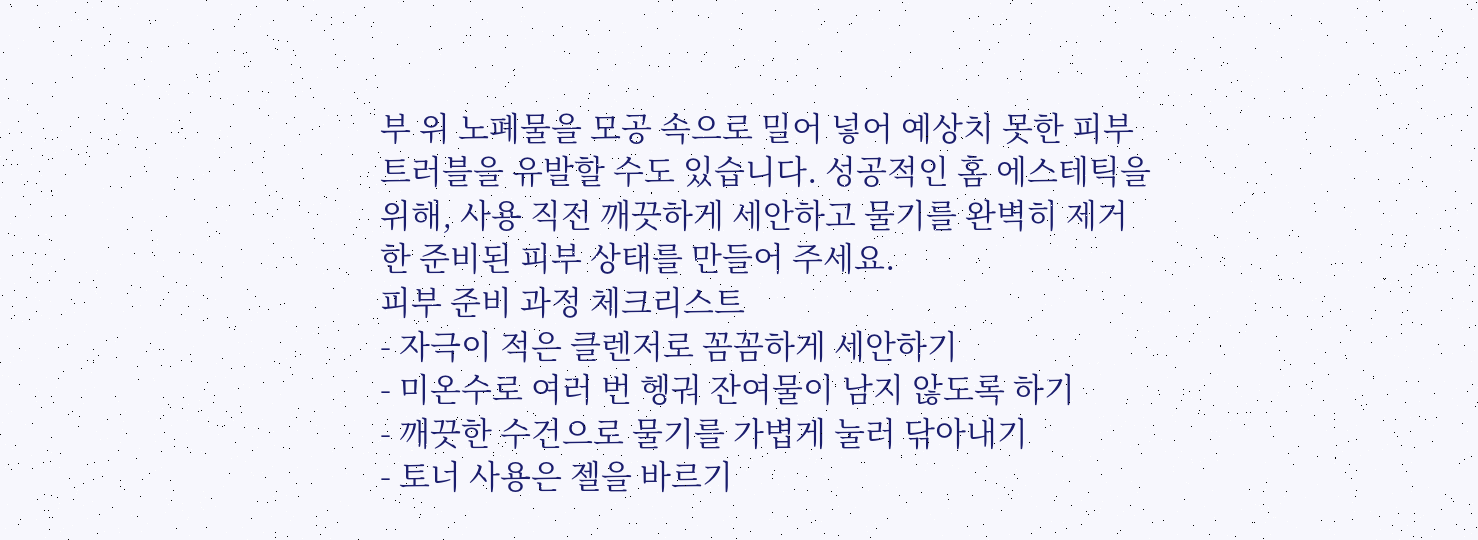부 위 노폐물을 모공 속으로 밀어 넣어 예상치 못한 피부 트러블을 유발할 수도 있습니다. 성공적인 홈 에스테틱을 위해, 사용 직전 깨끗하게 세안하고 물기를 완벽히 제거한 준비된 피부 상태를 만들어 주세요.
피부 준비 과정 체크리스트
- 자극이 적은 클렌저로 꼼꼼하게 세안하기
- 미온수로 여러 번 헹궈 잔여물이 남지 않도록 하기
- 깨끗한 수건으로 물기를 가볍게 눌러 닦아내기
- 토너 사용은 젤을 바르기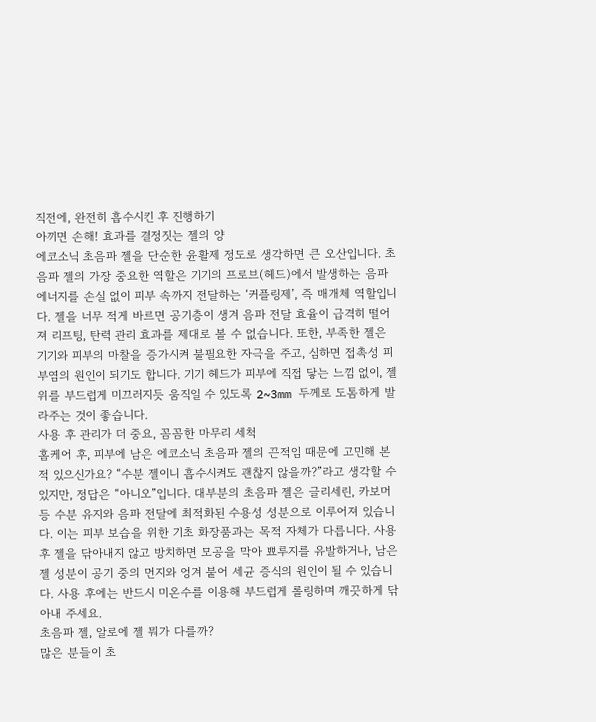직전에, 완전히 흡수시킨 후 진행하기
아끼면 손해! 효과를 결정짓는 젤의 양
에코소닉 초음파 젤을 단순한 윤활제 정도로 생각하면 큰 오산입니다. 초음파 젤의 가장 중요한 역할은 기기의 프로브(헤드)에서 발생하는 음파 에너지를 손실 없이 피부 속까지 전달하는 ‘커플링제’, 즉 매개체 역할입니다. 젤을 너무 적게 바르면 공기층이 생겨 음파 전달 효율이 급격히 떨어져 리프팅, 탄력 관리 효과를 제대로 볼 수 없습니다. 또한, 부족한 젤은 기기와 피부의 마찰을 증가시켜 불필요한 자극을 주고, 심하면 접촉성 피부염의 원인이 되기도 합니다. 기기 헤드가 피부에 직접 닿는 느낌 없이, 젤 위를 부드럽게 미끄러지듯 움직일 수 있도록 2~3mm 두께로 도톰하게 발라주는 것이 좋습니다.
사용 후 관리가 더 중요, 꼼꼼한 마무리 세척
홈케어 후, 피부에 남은 에코소닉 초음파 젤의 끈적임 때문에 고민해 본 적 있으신가요? “수분 젤이니 흡수시켜도 괜찮지 않을까?”라고 생각할 수 있지만, 정답은 “아니오”입니다. 대부분의 초음파 젤은 글리세린, 카보머 등 수분 유지와 음파 전달에 최적화된 수용성 성분으로 이루어져 있습니다. 이는 피부 보습을 위한 기초 화장품과는 목적 자체가 다릅니다. 사용 후 젤을 닦아내지 않고 방치하면 모공을 막아 뾰루지를 유발하거나, 남은 젤 성분이 공기 중의 먼지와 엉겨 붙어 세균 증식의 원인이 될 수 있습니다. 사용 후에는 반드시 미온수를 이용해 부드럽게 롤링하며 깨끗하게 닦아내 주세요.
초음파 젤, 알로에 젤 뭐가 다를까?
많은 분들이 초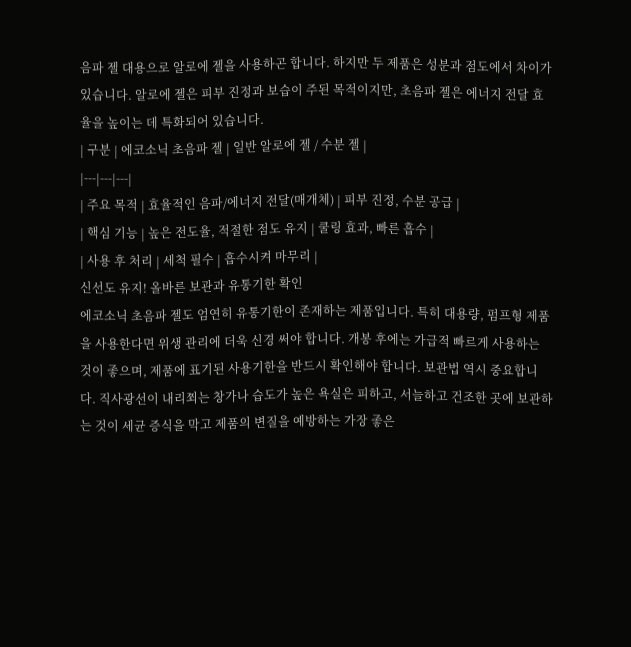음파 젤 대용으로 알로에 젤을 사용하곤 합니다. 하지만 두 제품은 성분과 점도에서 차이가 있습니다. 알로에 젤은 피부 진정과 보습이 주된 목적이지만, 초음파 젤은 에너지 전달 효율을 높이는 데 특화되어 있습니다.
| 구분 | 에코소닉 초음파 젤 | 일반 알로에 젤 / 수분 젤 |
|---|---|---|
| 주요 목적 | 효율적인 음파/에너지 전달(매개체) | 피부 진정, 수분 공급 |
| 핵심 기능 | 높은 전도율, 적절한 점도 유지 | 쿨링 효과, 빠른 흡수 |
| 사용 후 처리 | 세척 필수 | 흡수시켜 마무리 |
신선도 유지! 올바른 보관과 유통기한 확인
에코소닉 초음파 젤도 엄연히 유통기한이 존재하는 제품입니다. 특히 대용량, 펌프형 제품을 사용한다면 위생 관리에 더욱 신경 써야 합니다. 개봉 후에는 가급적 빠르게 사용하는 것이 좋으며, 제품에 표기된 사용기한을 반드시 확인해야 합니다. 보관법 역시 중요합니다. 직사광선이 내리쬐는 창가나 습도가 높은 욕실은 피하고, 서늘하고 건조한 곳에 보관하는 것이 세균 증식을 막고 제품의 변질을 예방하는 가장 좋은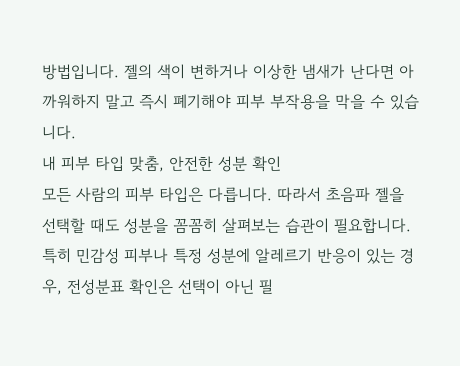방법입니다. 젤의 색이 변하거나 이상한 냄새가 난다면 아까워하지 말고 즉시 폐기해야 피부 부작용을 막을 수 있습니다.
내 피부 타입 맞춤, 안전한 성분 확인
모든 사람의 피부 타입은 다릅니다. 따라서 초음파 젤을 선택할 때도 성분을 꼼꼼히 살펴보는 습관이 필요합니다. 특히 민감성 피부나 특정 성분에 알레르기 반응이 있는 경우, 전성분표 확인은 선택이 아닌 필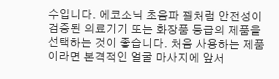수입니다. 에코소닉 초음파 젤처럼 안전성이 검증된 의료기기 또는 화장품 등급의 제품을 선택하는 것이 좋습니다. 처음 사용하는 제품이라면 본격적인 얼굴 마사지에 앞서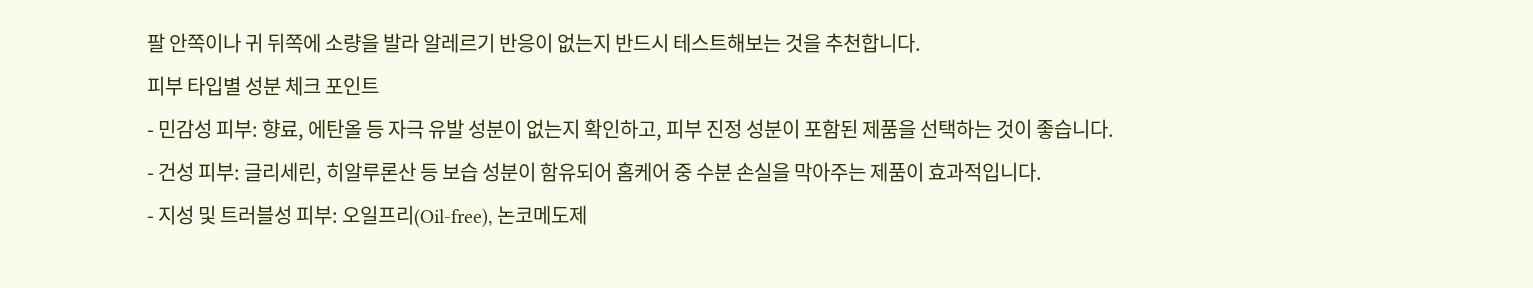팔 안쪽이나 귀 뒤쪽에 소량을 발라 알레르기 반응이 없는지 반드시 테스트해보는 것을 추천합니다.
피부 타입별 성분 체크 포인트
- 민감성 피부: 향료, 에탄올 등 자극 유발 성분이 없는지 확인하고, 피부 진정 성분이 포함된 제품을 선택하는 것이 좋습니다.
- 건성 피부: 글리세린, 히알루론산 등 보습 성분이 함유되어 홈케어 중 수분 손실을 막아주는 제품이 효과적입니다.
- 지성 및 트러블성 피부: 오일프리(Oil-free), 논코메도제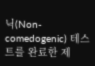닉(Non-comedogenic) 테스트를 완료한 제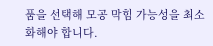품을 선택해 모공 막힘 가능성을 최소화해야 합니다.